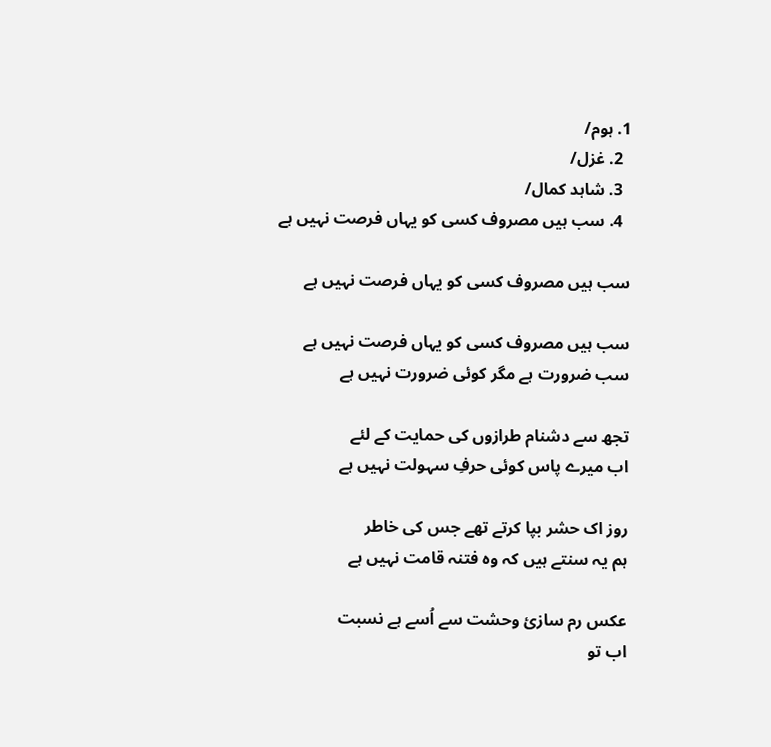1. ہوم/
  2. غزل/
  3. شاہد کمال/
  4. سب ہیں مصروف کسی کو یہاں فرصت نہیں ہے

سب ہیں مصروف کسی کو یہاں فرصت نہیں ہے

سب ہیں مصروف کسی کو یہاں فرصت نہیں ہے
سب ضرورت ہے مگر کوئی ضرورت نہیں ہے

تجھ سے دشنام طرازوں کی حمایت کے لئے
اب میرے پاس کوئی حرفِ سہولت نہیں ہے

روز اک حشر بپا کرتے تھے جس کی خاطر
ہم یہ سنتے ہیں کہ وہ فتنہ قامت نہیں ہے

عکس رم سازیٔ وحشت سے اُسے ہے نسبت
اب تو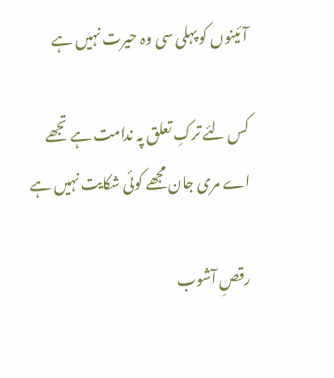آئینوں کو پہلی سی وہ حیرت نہیں ہے

کس لئے ترکِ تعلق پہ ندامت ہے تجھے
اے مری جان مجھے کوئی شکایت نہیں ہے

رقصِ آشوب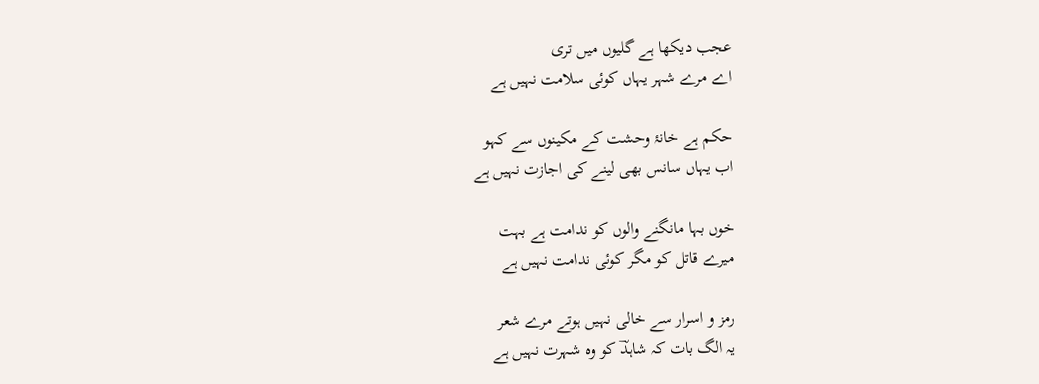عجب دیکھا ہے گلیوں میں تری
اے مرے شہر یہاں کوئی سلامت نہیں ہے

حکم ہے خانۂ وحشت کے مکینوں سے کہو
اب یہاں سانس بھی لینے کی اجازت نہیں ہے

خوں بہا مانگنے والوں کو ندامت ہے بہت
میرے قاتل کو مگر کوئی ندامت نہیں ہے

رمز و اسرار سے خالی نہیں ہوتے مرے شعر
یہ الگ بات کہ شاہدؔ کو وہ شہرت نہیں ہے